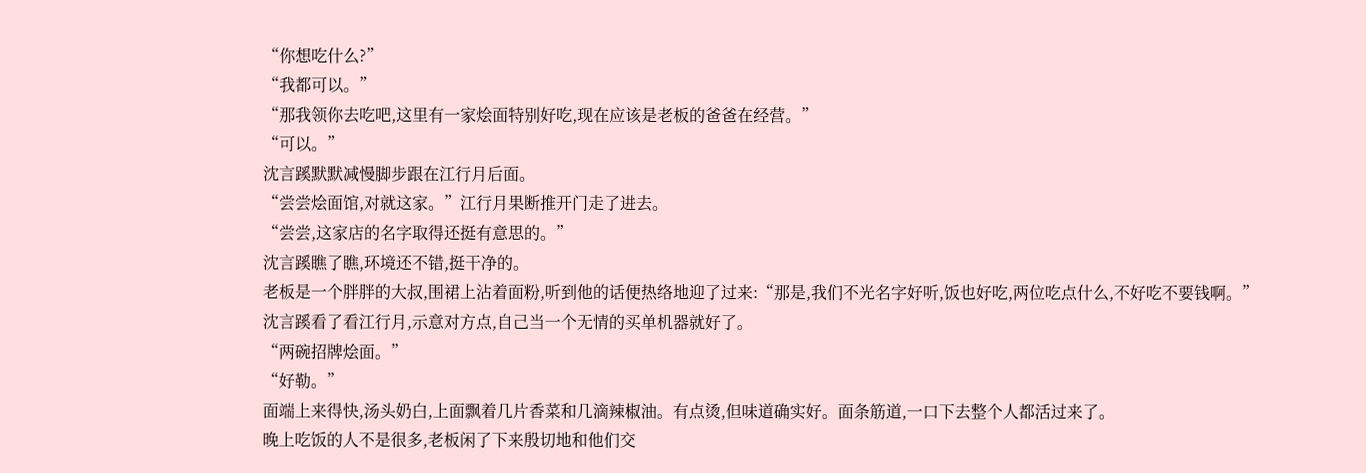“你想吃什么?”
“我都可以。”
“那我领你去吃吧,这里有一家烩面特别好吃,现在应该是老板的爸爸在经营。”
“可以。”
沈言蹊默默减慢脚步跟在江行月后面。
“尝尝烩面馆,对就这家。”江行月果断推开门走了进去。
“尝尝,这家店的名字取得还挺有意思的。”
沈言蹊瞧了瞧,环境还不错,挺干净的。
老板是一个胖胖的大叔,围裙上沾着面粉,听到他的话便热络地迎了过来:“那是,我们不光名字好听,饭也好吃,两位吃点什么,不好吃不要钱啊。”
沈言蹊看了看江行月,示意对方点,自己当一个无情的买单机器就好了。
“两碗招牌烩面。”
“好勒。”
面端上来得快,汤头奶白,上面飘着几片香菜和几滴辣椒油。有点烫,但味道确实好。面条筋道,一口下去整个人都活过来了。
晚上吃饭的人不是很多,老板闲了下来殷切地和他们交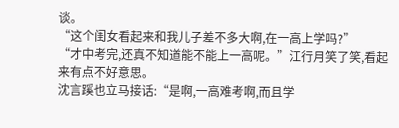谈。
“这个闺女看起来和我儿子差不多大啊,在一高上学吗?”
“才中考完,还真不知道能不能上一高呢。”江行月笑了笑,看起来有点不好意思。
沈言蹊也立马接话:“是啊,一高难考啊,而且学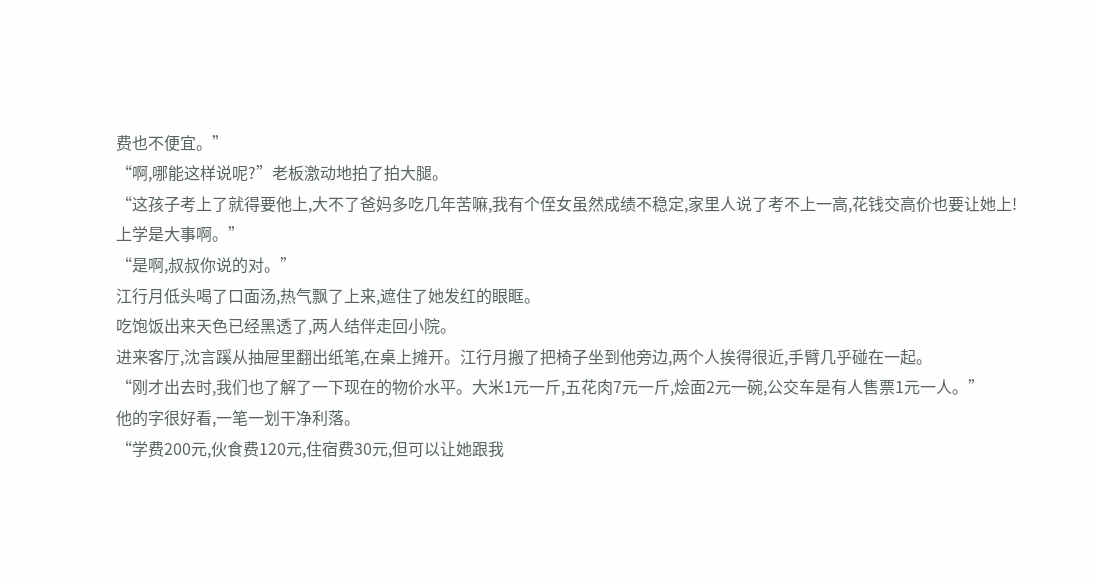费也不便宜。”
“啊,哪能这样说呢?”老板激动地拍了拍大腿。
“这孩子考上了就得要他上,大不了爸妈多吃几年苦嘛,我有个侄女虽然成绩不稳定,家里人说了考不上一高,花钱交高价也要让她上!上学是大事啊。”
“是啊,叔叔你说的对。”
江行月低头喝了口面汤,热气飘了上来,遮住了她发红的眼眶。
吃饱饭出来天色已经黑透了,两人结伴走回小院。
进来客厅,沈言蹊从抽屉里翻出纸笔,在桌上摊开。江行月搬了把椅子坐到他旁边,两个人挨得很近,手臂几乎碰在一起。
“刚才出去时,我们也了解了一下现在的物价水平。大米1元一斤,五花肉7元一斤,烩面2元一碗,公交车是有人售票1元一人。”
他的字很好看,一笔一划干净利落。
“学费200元,伙食费120元,住宿费30元,但可以让她跟我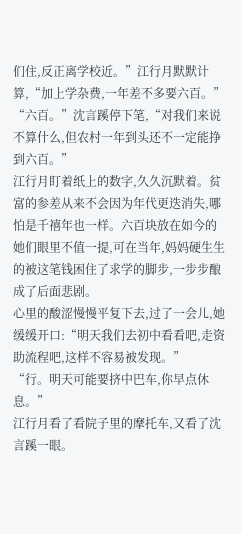们住,反正离学校近。”江行月默默计算,“加上学杂费,一年差不多要六百。”
“六百。”沈言蹊停下笔,“对我们来说不算什么,但农村一年到头还不一定能挣到六百。”
江行月盯着纸上的数字,久久沉默着。贫富的参差从来不会因为年代更迭消失,哪怕是千禧年也一样。六百块放在如今的她们眼里不值一提,可在当年,妈妈硬生生的被这笔钱困住了求学的脚步,一步步酿成了后面悲剧。
心里的酸涩慢慢平复下去,过了一会儿,她缓缓开口:“明天我们去初中看看吧,走资助流程吧,这样不容易被发现。”
“行。明天可能要挤中巴车,你早点休息。”
江行月看了看院子里的摩托车,又看了沈言蹊一眼。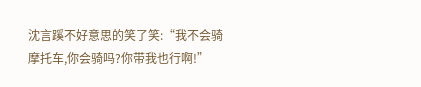沈言蹊不好意思的笑了笑:“我不会骑摩托车,你会骑吗?你带我也行啊!”